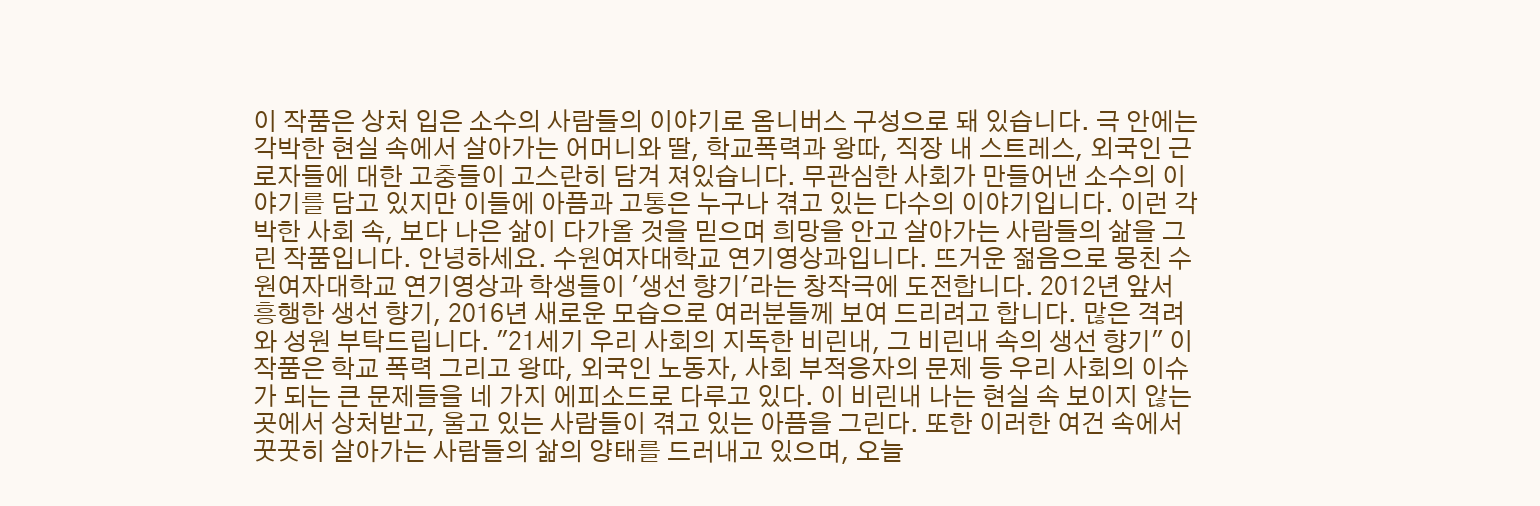이 작품은 상처 입은 소수의 사람들의 이야기로 옴니버스 구성으로 돼 있습니다. 극 안에는 각박한 현실 속에서 살아가는 어머니와 딸, 학교폭력과 왕따, 직장 내 스트레스, 외국인 근로자들에 대한 고충들이 고스란히 담겨 져있습니다. 무관심한 사회가 만들어낸 소수의 이야기를 담고 있지만 이들에 아픔과 고통은 누구나 겪고 있는 다수의 이야기입니다. 이런 각박한 사회 속, 보다 나은 삶이 다가올 것을 믿으며 희망을 안고 살아가는 사람들의 삶을 그린 작품입니다. 안녕하세요. 수원여자대학교 연기영상과입니다. 뜨거운 젊음으로 뭉친 수원여자대학교 연기영상과 학생들이 '생선 향기'라는 창작극에 도전합니다. 2012년 앞서 흥행한 생선 향기, 2016년 새로운 모습으로 여러분들께 보여 드리려고 합니다. 많은 격려와 성원 부탁드립니다. "21세기 우리 사회의 지독한 비린내, 그 비린내 속의 생선 향기" 이 작품은 학교 폭력 그리고 왕따, 외국인 노동자, 사회 부적응자의 문제 등 우리 사회의 이슈가 되는 큰 문제들을 네 가지 에피소드로 다루고 있다. 이 비린내 나는 현실 속 보이지 않는 곳에서 상처받고, 울고 있는 사람들이 겪고 있는 아픔을 그린다. 또한 이러한 여건 속에서 꿋꿋히 살아가는 사람들의 삶의 양태를 드러내고 있으며, 오늘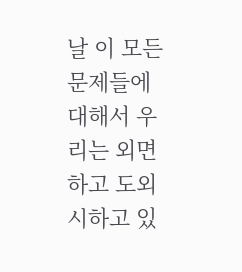날 이 모든 문제들에 대해서 우리는 외면하고 도외시하고 있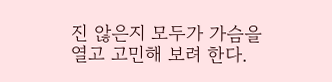진 않은지 모두가 가슴을 열고 고민해 보려 한다.